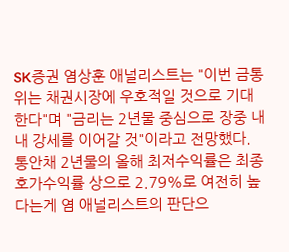SK증권 염상훈 애널리스트는 "이번 금통위는 채권시장에 우호적일 것으로 기대한다"며 "금리는 2년물 중심으로 장중 내내 강세를 이어갈 것"이라고 전망했다.
통안채 2년물의 올해 최저수익률은 최종호가수익률 상으로 2.79%로 여전히 높다는게 염 애널리스트의 판단으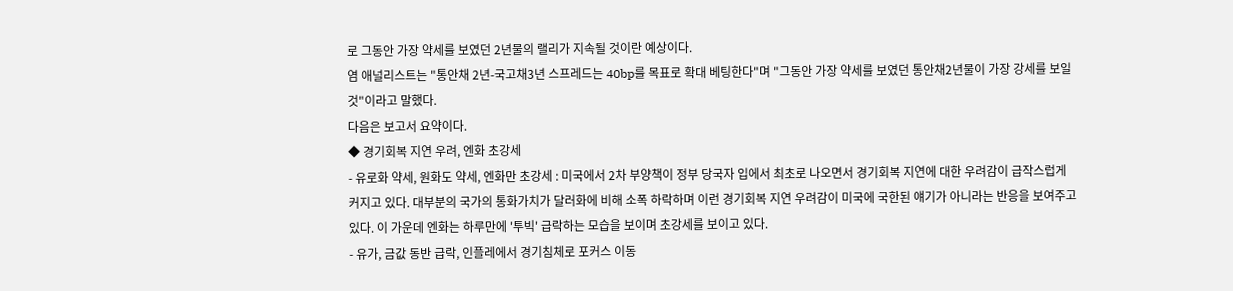로 그동안 가장 약세를 보였던 2년물의 랠리가 지속될 것이란 예상이다.
염 애널리스트는 "통안채 2년-국고채3년 스프레드는 40bp를 목표로 확대 베팅한다"며 "그동안 가장 약세를 보였던 통안채2년물이 가장 강세를 보일 것"이라고 말했다.
다음은 보고서 요약이다.
◆ 경기회복 지연 우려, 엔화 초강세
- 유로화 약세, 원화도 약세, 엔화만 초강세 : 미국에서 2차 부양책이 정부 당국자 입에서 최초로 나오면서 경기회복 지연에 대한 우려감이 급작스럽게 커지고 있다. 대부분의 국가의 통화가치가 달러화에 비해 소폭 하락하며 이런 경기회복 지연 우려감이 미국에 국한된 얘기가 아니라는 반응을 보여주고 있다. 이 가운데 엔화는 하루만에 '투빅' 급락하는 모습을 보이며 초강세를 보이고 있다.
- 유가, 금값 동반 급락, 인플레에서 경기침체로 포커스 이동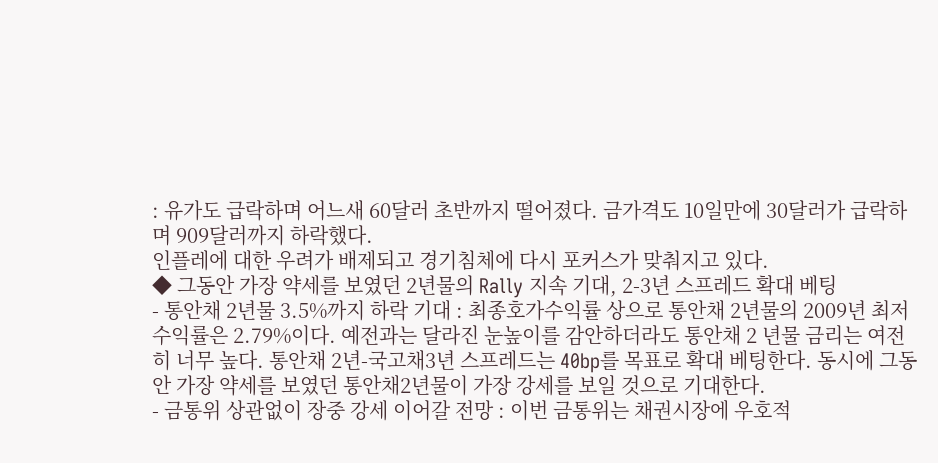: 유가도 급락하며 어느새 60달러 초반까지 떨어졌다. 금가격도 10일만에 30달러가 급락하며 909달러까지 하락했다.
인플레에 대한 우려가 배제되고 경기침체에 다시 포커스가 맞춰지고 있다.
◆ 그동안 가장 약세를 보였던 2년물의 Rally 지속 기대, 2-3년 스프레드 확대 베팅
- 통안채 2년물 3.5%까지 하락 기대 : 최종호가수익률 상으로 통안채 2년물의 2009년 최저수익률은 2.79%이다. 예전과는 달라진 눈높이를 감안하더라도 통안채 2 년물 금리는 여전히 너무 높다. 통안채 2년-국고채3년 스프레드는 40bp를 목표로 확대 베팅한다. 동시에 그동안 가장 약세를 보였던 통안채2년물이 가장 강세를 보일 것으로 기대한다.
- 금통위 상관없이 장중 강세 이어갈 전망 : 이번 금통위는 채권시장에 우호적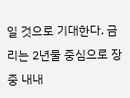일 것으로 기대한다. 금리는 2년물 중심으로 장중 내내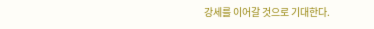강세를 이어갈 것으로 기대한다.